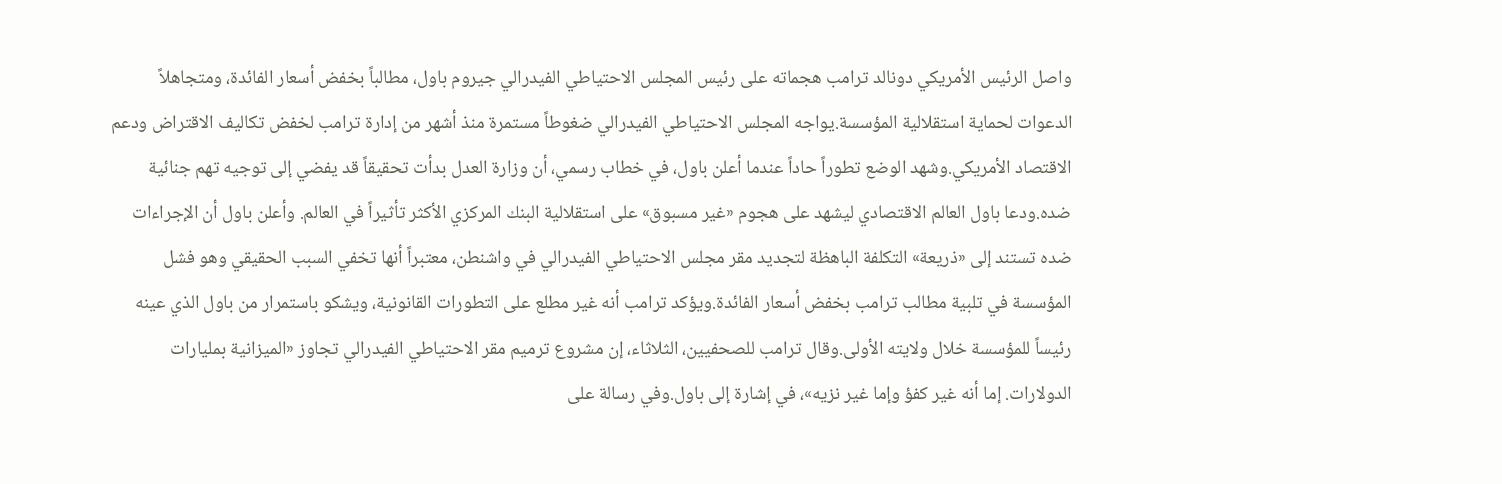واصل الرئيس الأمريكي دونالد ترامب هجماته على رئيس المجلس الاحتياطي الفيدرالي جيروم باول، مطالباً بخفض أسعار الفائدة، ومتجاهلاً الدعوات لحماية استقلالية المؤسسة.يواجه المجلس الاحتياطي الفيدرالي ضغوطاً مستمرة منذ أشهر من إدارة ترامب لخفض تكاليف الاقتراض ودعم الاقتصاد الأمريكي.وشهد الوضع تطوراً حاداً عندما أعلن باول، في خطاب رسمي، أن وزارة العدل بدأت تحقيقاً قد يفضي إلى توجيه تهم جنائية ضده.ودعا باول العالم الاقتصادي ليشهد على هجوم «غير مسبوق» على استقلالية البنك المركزي الأكثر تأثيراً في العالم. وأعلن باول أن الإجراءات ضده تستند إلى «ذريعة» التكلفة الباهظة لتجديد مقر مجلس الاحتياطي الفيدرالي في واشنطن، معتبراً أنها تخفي السبب الحقيقي وهو فشل المؤسسة في تلبية مطالب ترامب بخفض أسعار الفائدة.ويؤكد ترامب أنه غير مطلع على التطورات القانونية، ويشكو باستمرار من باول الذي عينه رئيساً للمؤسسة خلال ولايته الأولى.وقال ترامب للصحفيين، الثلاثاء، إن مشروع ترميم مقر الاحتياطي الفيدرالي تجاوز «الميزانية بمليارات الدولارات. إما أنه غير كفؤ وإما غير نزيه»، في إشارة إلى باول.وفي رسالة على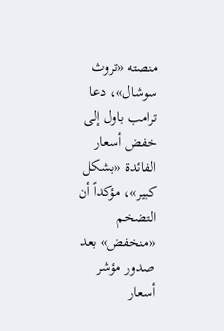منصته «تروث سوشال»، دعا ترامب باول إلى خفض أسعار الفائدة «بشكل كبير»، مؤكداً أن التضخم «منخفض» بعد صدور مؤشر أسعار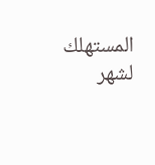المستهلك لشهر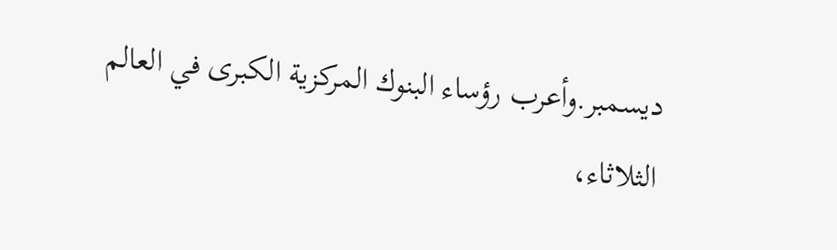ديسمبر.وأعرب رؤساء البنوك المركزية الكبرى في العالم الثلاثاء،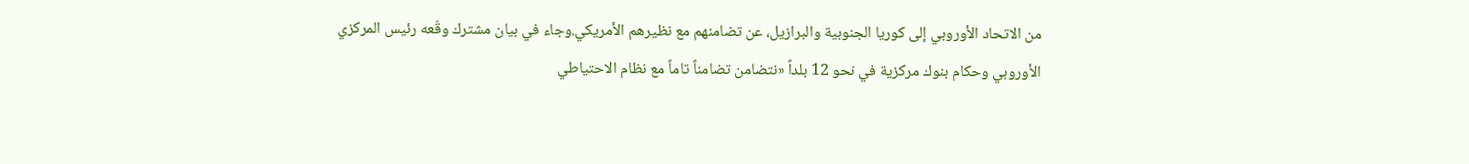من الاتحاد الأوروبي إلى كوريا الجنوبية والبرازيل، عن تضامنهم مع نظيرهم الأمريكي.وجاء في بيان مشترك وقّعه رئيس المركزي الأوروبي وحكام بنوك مركزية في نحو 12 بلداً «نتضامن تضامناً تاماً مع نظام الاحتياطي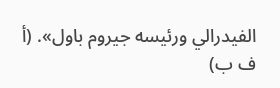الفيدرالي ورئيسه جيروم باول». (أ ف ب)